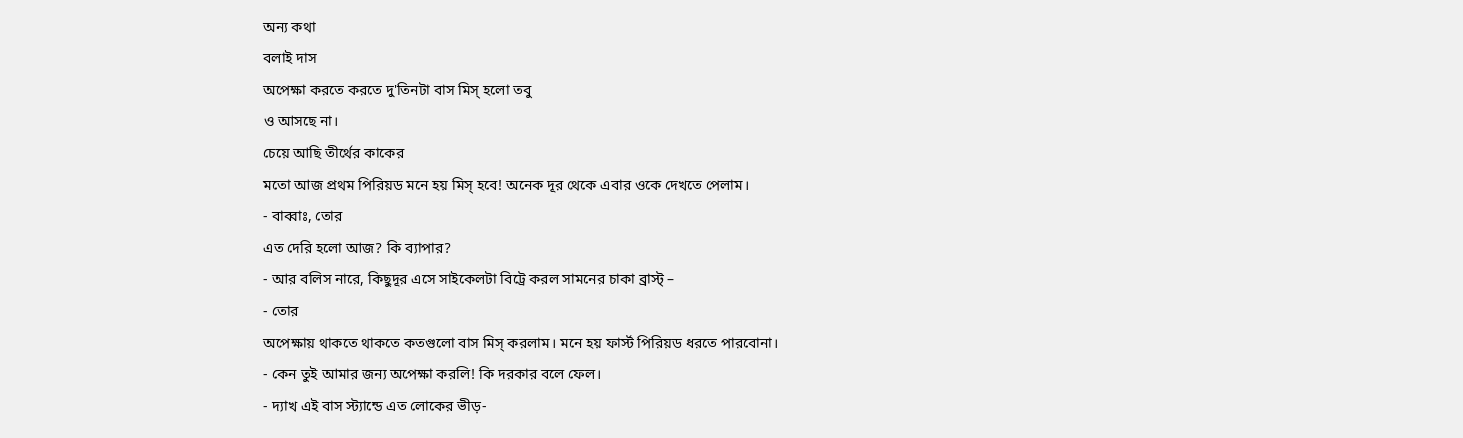অন্য কথা
বলাই দাস
অপেক্ষা করতে করতে দু'তিনটা বাস মিস্ হলো তবু
ও আসছে না।
চেয়ে আছি তীর্থের কাকের
মতো আজ প্রথম পিরিয়ড মনে হয় মিস্ হবে! অনেক দূর থেকে এবার ওকে দেখতে পেলাম।
- বাব্বাঃ, তোর
এত দেরি হলো আজ? কি ব্যাপার?
- আর বলিস নারে, কিছুদূর এসে সাইকেলটা বিট্রে করল সামনের চাকা ব্রাস্ট্ –
- তোর
অপেক্ষায় থাকতে থাকতে কতগুলো বাস মিস্ করলাম। মনে হয় ফার্স্ট পিরিয়ড ধরতে পারবোনা।
- কেন তুই আমার জন্য অপেক্ষা করলি! কি দরকার বলে ফেল।
- দ্যাখ এই বাস স্ট্যান্ডে এত লোকের ভীড়-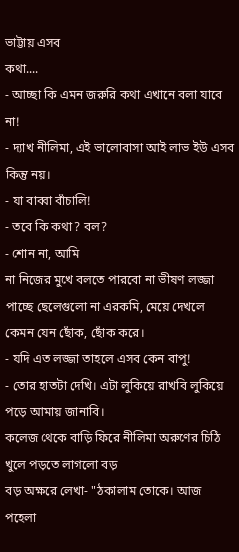ভাট্টায় এসব
কথা....
- আচ্ছা কি এমন জরুরি কথা এখানে বলা যাবে না!
- দ্যাখ নীলিমা, এই ভালোবাসা আই লাভ ইউ এসব কিন্তু নয়।
- যা বাব্বা বাঁচালি!
- তবে কি কথা? বল?
- শোন না, আমি
না নিজের মুখে বলতে পারবো না ভীষণ লজ্জা পাচ্ছে ছেলেগুলো না এরকমি, মেয়ে দেখলে কেমন যেন ছোঁক, ছোঁক করে।
- যদি এত লজ্জা তাহলে এসব কেন বাপু!
- তোর হাতটা দেখি। এটা লুকিয়ে রাখবি লুকিয়ে পড়ে আমায় জানাবি।
কলেজ থেকে বাড়ি ফিরে নীলিমা অরুণের চিঠি খুলে পড়তে লাগলো বড়
বড় অক্ষরে লেখা- "ঠকালাম তোকে। আজ পহেলা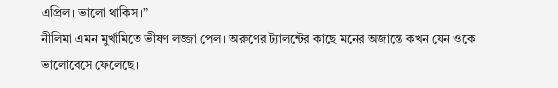এপ্রিল। ভালো থাকিস।”
নীলিমা এমন মুর্খামিতে ভীষণ লজ্জা পেল। অরুণের ট্যালন্টের কাছে মনের অজান্তে কখন যেন ওকে ভালোবেসে ফেলেছে।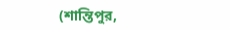(শান্তিপুর,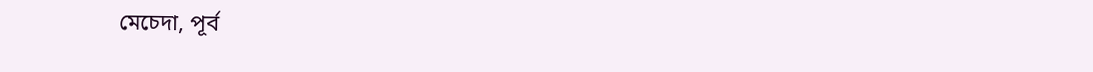মেচেদা, পূর্ব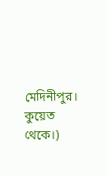মেদিনীপুর। কুয়েত
থেকে।)